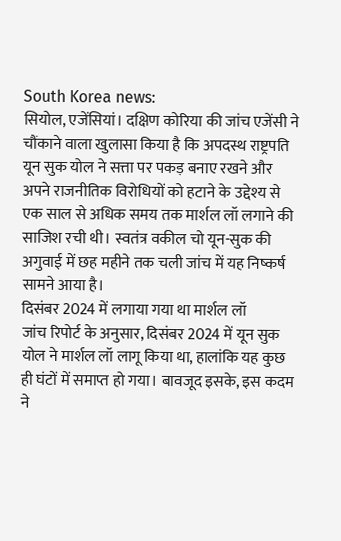South Korea news:
सियोल, एजेंसियां। दक्षिण कोरिया की जांच एजेंसी ने चौंकाने वाला खुलासा किया है कि अपदस्थ राष्ट्रपति यून सुक योल ने सत्ता पर पकड़ बनाए रखने और अपने राजनीतिक विरोधियों को हटाने के उद्देश्य से एक साल से अधिक समय तक मार्शल लॉ लगाने की साजिश रची थी। स्वतंत्र वकील चो यून-सुक की अगुवाई में छह महीने तक चली जांच में यह निष्कर्ष सामने आया है।
दिसंबर 2024 में लगाया गया था मार्शल लॉ
जांच रिपोर्ट के अनुसार, दिसंबर 2024 में यून सुक योल ने मार्शल लॉ लागू किया था, हालांकि यह कुछ ही घंटों में समाप्त हो गया। बावजूद इसके, इस कदम ने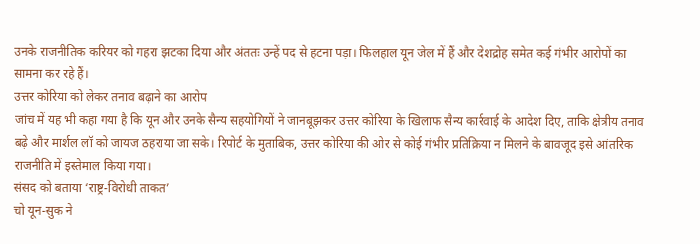उनके राजनीतिक करियर को गहरा झटका दिया और अंततः उन्हें पद से हटना पड़ा। फिलहाल यून जेल में हैं और देशद्रोह समेत कई गंभीर आरोपों का सामना कर रहे हैं।
उत्तर कोरिया को लेकर तनाव बढ़ाने का आरोप
जांच में यह भी कहा गया है कि यून और उनके सैन्य सहयोगियों ने जानबूझकर उत्तर कोरिया के खिलाफ सैन्य कार्रवाई के आदेश दिए, ताकि क्षेत्रीय तनाव बढ़े और मार्शल लॉ को जायज ठहराया जा सके। रिपोर्ट के मुताबिक, उत्तर कोरिया की ओर से कोई गंभीर प्रतिक्रिया न मिलने के बावजूद इसे आंतरिक राजनीति में इस्तेमाल किया गया।
संसद को बताया ‘राष्ट्र-विरोधी ताकत’
चो यून-सुक ने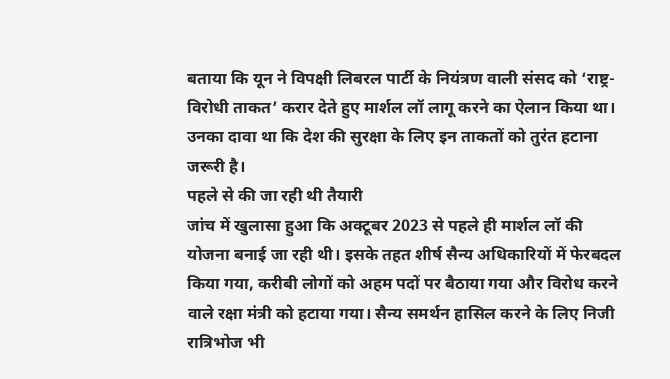बताया कि यून ने विपक्षी लिबरल पार्टी के नियंत्रण वाली संसद को ‘राष्ट्र-विरोधी ताकत’ करार देते हुए मार्शल लॉ लागू करने का ऐलान किया था। उनका दावा था कि देश की सुरक्षा के लिए इन ताकतों को तुरंत हटाना जरूरी है।
पहले से की जा रही थी तैयारी
जांच में खुलासा हुआ कि अक्टूबर 2023 से पहले ही मार्शल लॉ की योजना बनाई जा रही थी। इसके तहत शीर्ष सैन्य अधिकारियों में फेरबदल किया गया, करीबी लोगों को अहम पदों पर बैठाया गया और विरोध करने वाले रक्षा मंत्री को हटाया गया। सैन्य समर्थन हासिल करने के लिए निजी रात्रिभोज भी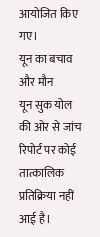आयोजित किए गए।
यून का बचाव और मौन
यून सुक योल की ओर से जांच रिपोर्ट पर कोई तात्कालिक प्रतिक्रिया नहीं आई है।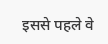इससे पहले वे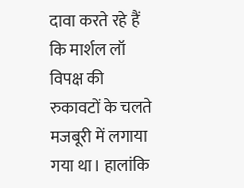दावा करते रहे हैं कि मार्शल लॉ विपक्ष की रुकावटों के चलते मजबूरी में लगाया गया था। हालांकि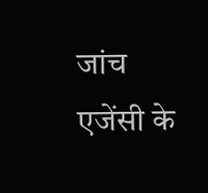जांच एजेंसी के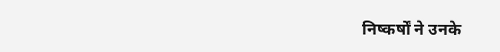निष्कर्षों ने उनके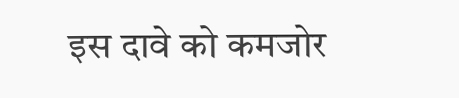इस दावे को कमजोर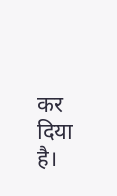कर दिया है।